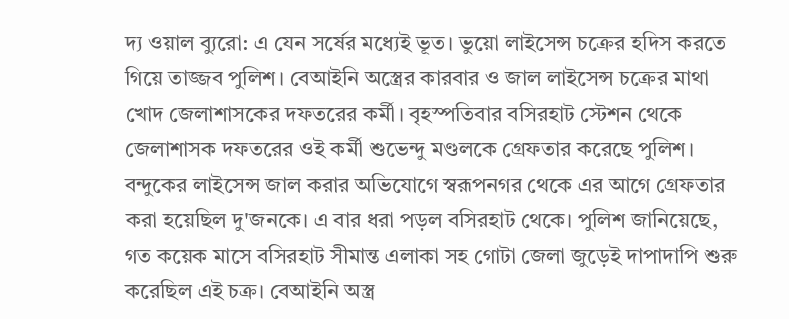দ্য ওয়াল ব্যুরো: এ যেন সর্ষের মধ্যেই ভূত। ভুয়ো লাইসেন্স চক্রের হদিস করতে গিয়ে তাজ্জব পুলিশ। বেআইনি অস্ত্রের কারবার ও জাল লাইসেন্স চক্রের মাথা খোদ জেলাশাসকের দফতরের কর্মী। বৃহস্পতিবার বসিরহাট স্টেশন থেকে জেলাশাসক দফতরের ওই কর্মী শুভেন্দু মণ্ডলকে গ্রেফতার করেছে পুলিশ।
বন্দুকের লাইসেন্স জাল করার অভিযোগে স্বরূপনগর থেকে এর আগে গ্রেফতার করা হয়েছিল দু'জনকে। এ বার ধরা পড়ল বসিরহাট থেকে। পুলিশ জানিয়েছে, গত কয়েক মাসে বসিরহাট সীমান্ত এলাকা সহ গোটা জেলা জুড়েই দাপাদাপি শুরু করেছিল এই চক্র। বেআইনি অস্ত্র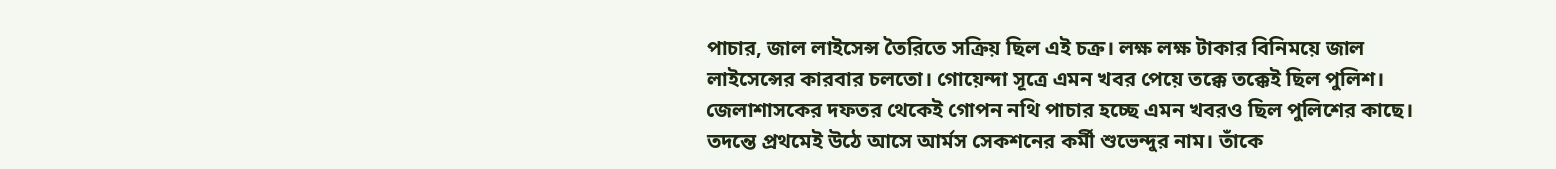পাচার, জাল লাইসেন্স তৈরিতে সক্রিয় ছিল এই চক্র। লক্ষ লক্ষ টাকার বিনিময়ে জাল লাইসেন্সের কারবার চলতো। গোয়েন্দা সূত্রে এমন খবর পেয়ে তক্কে তক্কেই ছিল পুলিশ।
জেলাশাসকের দফতর থেকেই গোপন নথি পাচার হচ্ছে এমন খবরও ছিল পুলিশের কাছে। তদন্তে প্রথমেই উঠে আসে আর্মস সেকশনের কর্মী শুভেন্দুর নাম। তাঁকে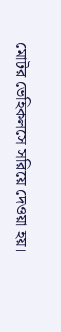মোটর ভেহিকলসে সরিয়ে দেওয়া হয়।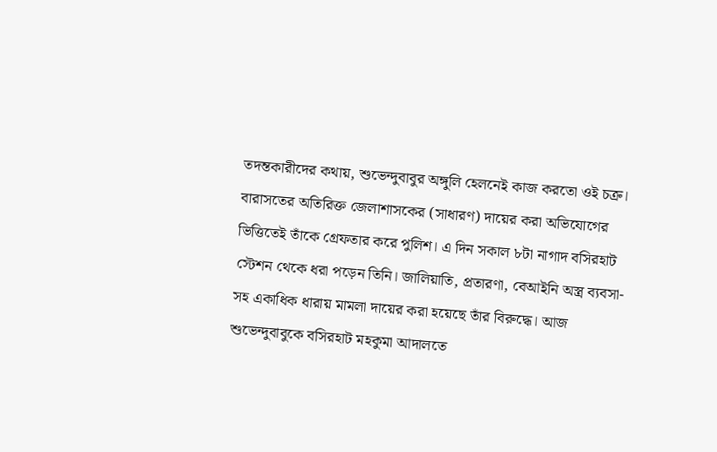তদন্তকারীদের কথায়, শুভেন্দুবাবুর অঙ্গুলি হেলনেই কাজ করতো ওই চক্র। বারাসতের অতিরিক্ত জেলাশাসকের (সাধারণ) দায়ের করা অভিযোগের ভিত্তিতেই তাঁকে গ্রেফতার করে পুলিশ। এ দিন সকাল ৮টা নাগাদ বসিরহাট স্টেশন থেকে ধরা পড়েন তিনি। জালিয়াতি, প্রতারণা, বেআইনি অস্ত্র ব্যবসা-সহ একাধিক ধারায় মামলা দায়ের করা হয়েছে তাঁর বিরুদ্ধে। আজ শুভেন্দুবাবুকে বসিরহাট মহকুমা আদালতে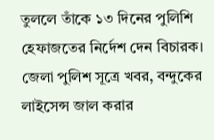তুললে তাঁকে ১৩ দিনের পুলিশি হেফাজতের নির্দেশ দেন বিচারক।
জেলা পুলিশ সূত্রে খবর, বন্দুকের লাইসেন্স জাল করার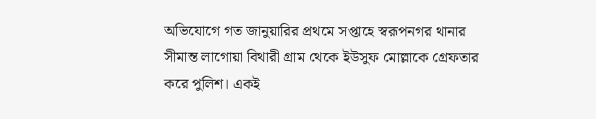অভিযোগে গত জানুয়ারির প্রথমে সপ্তাহে স্বরূপনগর থানার সীমান্ত লাগোয়া বিথারী গ্রাম থেকে ইউসুফ মোল্লাকে গ্রেফতার করে পুলিশ। একই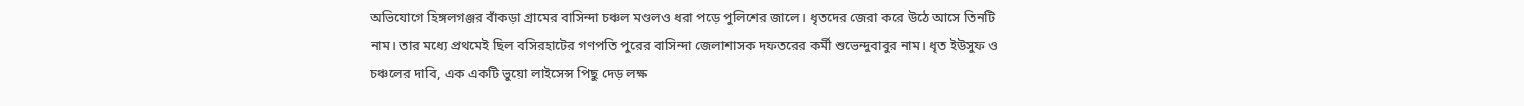অভিযোগে হিঙ্গলগঞ্জর বাঁকড়া গ্রামের বাসিন্দা চঞ্চল মণ্ডলও ধরা পড়ে পুলিশের জালে। ধৃতদের জেরা করে উঠে আসে তিনটি নাম। তার মধ্যে প্রথমেই ছিল বসিরহাটের গণপতি পুরের বাসিন্দা জেলাশাসক দফতরের কর্মী শুভেন্দুবাবুর নাম। ধৃত ইউসুফ ও চঞ্চলের দাবি, এক একটি ভুয়ো লাইসেন্স পিছু দেড় লক্ষ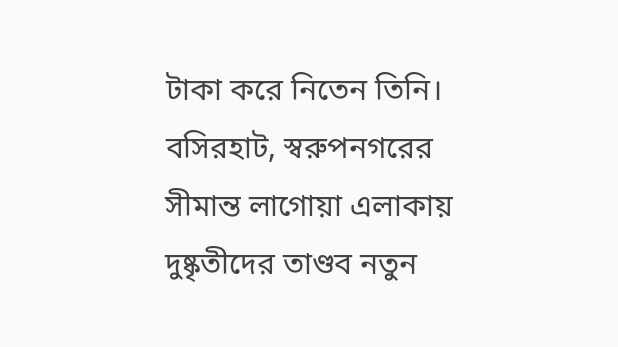টাকা করে নিতেন তিনি।
বসিরহাট, স্বরুপনগরের সীমান্ত লাগোয়া এলাকায় দুষ্কৃতীদের তাণ্ডব নতুন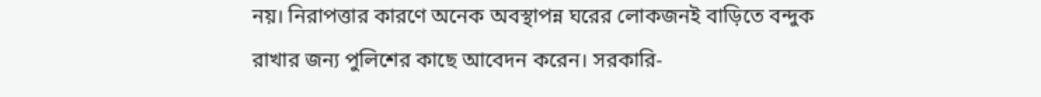নয়। নিরাপত্তার কারণে অনেক অবস্থাপন্ন ঘরের লোকজনই বাড়িতে বন্দুক রাখার জন্য পুলিশের কাছে আবেদন করেন। সরকারি-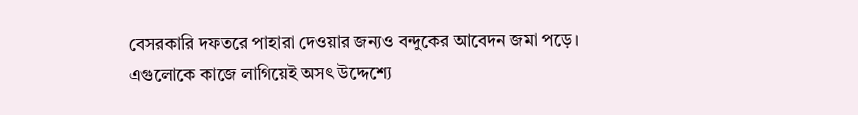বেসরকারি দফতরে পাহারা দেওয়ার জন্যও বন্দুকের আবেদন জমা পড়ে। এগুলোকে কাজে লাগিয়েই অসৎ উদ্দেশ্যে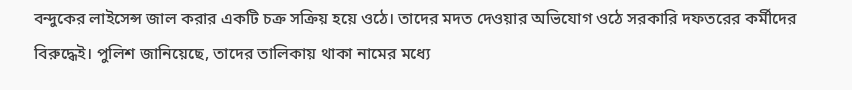বন্দুকের লাইসেন্স জাল করার একটি চক্র সক্রিয় হয়ে ওঠে। তাদের মদত দেওয়ার অভিযোগ ওঠে সরকারি দফতরের কর্মীদের বিরুদ্ধেই। পুলিশ জানিয়েছে, তাদের তালিকায় থাকা নামের মধ্যে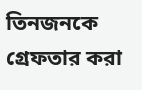তিনজনকে গ্রেফতার করা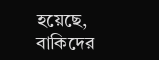হয়েছে, বাকিদের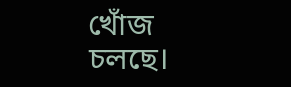খোঁজ চলছে।